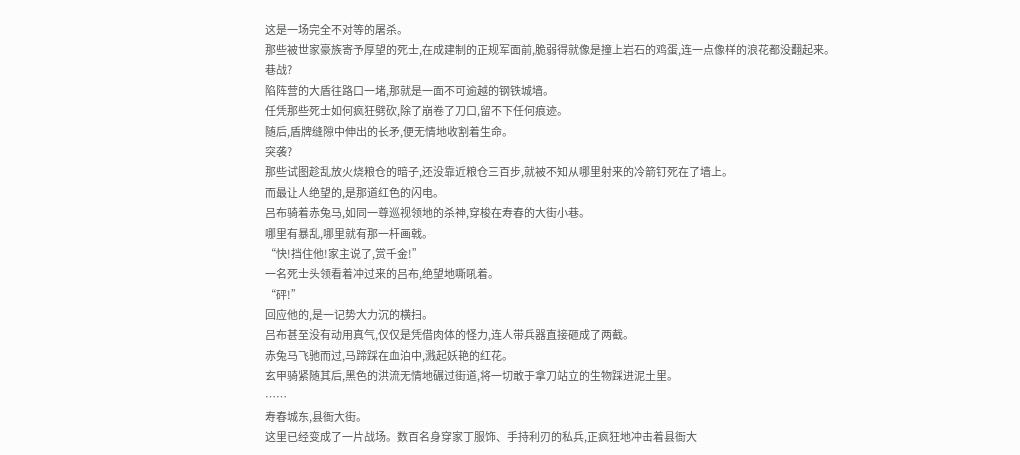这是一场完全不对等的屠杀。
那些被世家豪族寄予厚望的死士,在成建制的正规军面前,脆弱得就像是撞上岩石的鸡蛋,连一点像样的浪花都没翻起来。
巷战?
陷阵营的大盾往路口一堵,那就是一面不可逾越的钢铁城墙。
任凭那些死士如何疯狂劈砍,除了崩卷了刀口,留不下任何痕迹。
随后,盾牌缝隙中伸出的长矛,便无情地收割着生命。
突袭?
那些试图趁乱放火烧粮仓的暗子,还没靠近粮仓三百步,就被不知从哪里射来的冷箭钉死在了墙上。
而最让人绝望的,是那道红色的闪电。
吕布骑着赤兔马,如同一尊巡视领地的杀神,穿梭在寿春的大街小巷。
哪里有暴乱,哪里就有那一杆画戟。
“快!挡住他!家主说了,赏千金!”
一名死士头领看着冲过来的吕布,绝望地嘶吼着。
“砰!”
回应他的,是一记势大力沉的横扫。
吕布甚至没有动用真气,仅仅是凭借肉体的怪力,连人带兵器直接砸成了两截。
赤兔马飞驰而过,马蹄踩在血泊中,溅起妖艳的红花。
玄甲骑紧随其后,黑色的洪流无情地碾过街道,将一切敢于拿刀站立的生物踩进泥土里。
……
寿春城东,县衙大街。
这里已经变成了一片战场。数百名身穿家丁服饰、手持利刃的私兵,正疯狂地冲击着县衙大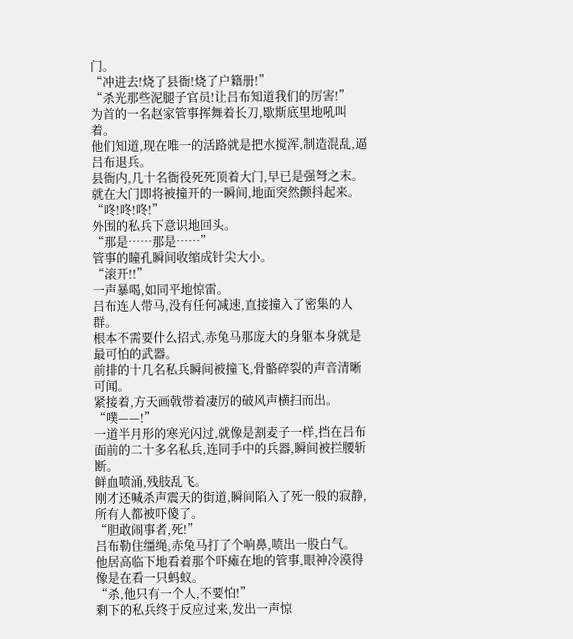门。
“冲进去!烧了县衙!烧了户籍册!”
“杀光那些泥腿子官员!让吕布知道我们的厉害!”
为首的一名赵家管事挥舞着长刀,歇斯底里地吼叫着。
他们知道,现在唯一的活路就是把水搅浑,制造混乱,逼吕布退兵。
县衙内,几十名衙役死死顶着大门,早已是强弩之末。
就在大门即将被撞开的一瞬间,地面突然颤抖起来。
“咚!咚!咚!”
外围的私兵下意识地回头。
“那是……那是……”
管事的瞳孔瞬间收缩成针尖大小。
“滚开!!”
一声暴喝,如同平地惊雷。
吕布连人带马,没有任何减速,直接撞入了密集的人群。
根本不需要什么招式,赤兔马那庞大的身躯本身就是最可怕的武器。
前排的十几名私兵瞬间被撞飞,骨骼碎裂的声音清晰可闻。
紧接着,方天画戟带着凄厉的破风声横扫而出。
“噗——!”
一道半月形的寒光闪过,就像是割麦子一样,挡在吕布面前的二十多名私兵,连同手中的兵器,瞬间被拦腰斩断。
鲜血喷涌,残肢乱飞。
刚才还喊杀声震天的街道,瞬间陷入了死一般的寂静,所有人都被吓傻了。
“胆敢闹事者,死!”
吕布勒住缰绳,赤兔马打了个响鼻,喷出一股白气。
他居高临下地看着那个吓瘫在地的管事,眼神冷漠得像是在看一只蚂蚁。
“杀,他只有一个人,不要怕!”
剩下的私兵终于反应过来,发出一声惊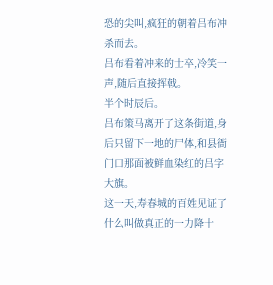恐的尖叫,疯狂的朝着吕布冲杀而去。
吕布看着冲来的士卒,冷笑一声,随后直接挥戟。
半个时辰后。
吕布策马离开了这条街道,身后只留下一地的尸体,和县衙门口那面被鲜血染红的吕字大旗。
这一天,寿春城的百姓见证了什么叫做真正的一力降十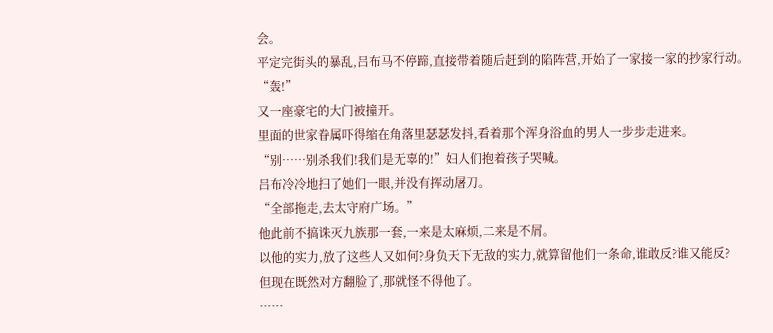会。
平定完街头的暴乱,吕布马不停蹄,直接带着随后赶到的陷阵营,开始了一家接一家的抄家行动。
“轰!”
又一座豪宅的大门被撞开。
里面的世家眷属吓得缩在角落里瑟瑟发抖,看着那个浑身浴血的男人一步步走进来。
“别……别杀我们!我们是无辜的!”妇人们抱着孩子哭喊。
吕布冷冷地扫了她们一眼,并没有挥动屠刀。
“全部拖走,去太守府广场。”
他此前不搞诛灭九族那一套,一来是太麻烦,二来是不屑。
以他的实力,放了这些人又如何?身负天下无敌的实力,就算留他们一条命,谁敢反?谁又能反?
但现在既然对方翻脸了,那就怪不得他了。
……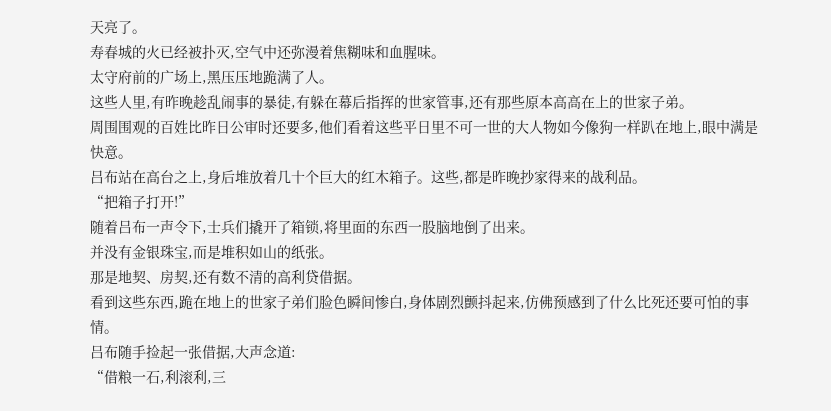天亮了。
寿春城的火已经被扑灭,空气中还弥漫着焦糊味和血腥味。
太守府前的广场上,黑压压地跪满了人。
这些人里,有昨晚趁乱闹事的暴徒,有躲在幕后指挥的世家管事,还有那些原本高高在上的世家子弟。
周围围观的百姓比昨日公审时还要多,他们看着这些平日里不可一世的大人物如今像狗一样趴在地上,眼中满是快意。
吕布站在高台之上,身后堆放着几十个巨大的红木箱子。这些,都是昨晚抄家得来的战利品。
“把箱子打开!”
随着吕布一声令下,士兵们撬开了箱锁,将里面的东西一股脑地倒了出来。
并没有金银珠宝,而是堆积如山的纸张。
那是地契、房契,还有数不清的高利贷借据。
看到这些东西,跪在地上的世家子弟们脸色瞬间惨白,身体剧烈颤抖起来,仿佛预感到了什么比死还要可怕的事情。
吕布随手捡起一张借据,大声念道:
“借粮一石,利滚利,三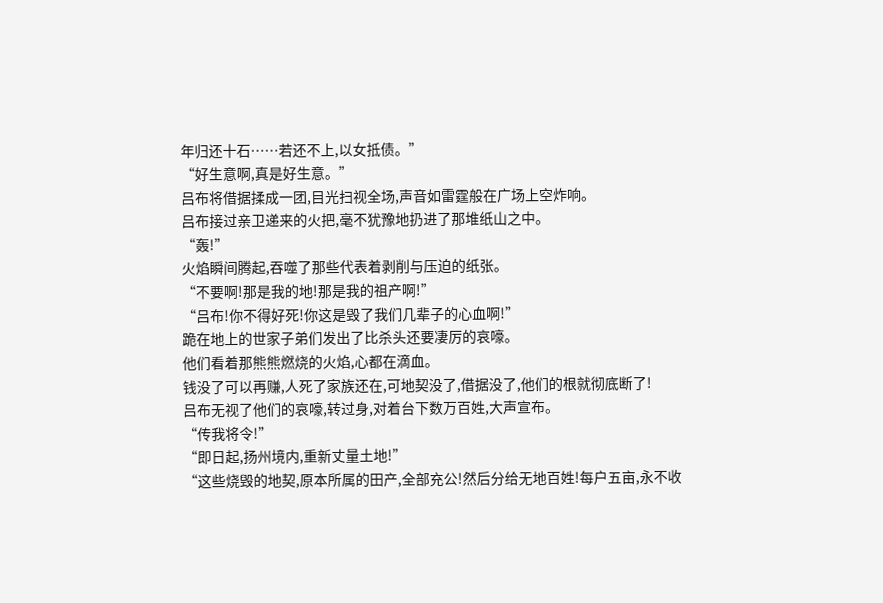年归还十石……若还不上,以女抵债。”
“好生意啊,真是好生意。”
吕布将借据揉成一团,目光扫视全场,声音如雷霆般在广场上空炸响。
吕布接过亲卫递来的火把,毫不犹豫地扔进了那堆纸山之中。
“轰!”
火焰瞬间腾起,吞噬了那些代表着剥削与压迫的纸张。
“不要啊!那是我的地!那是我的祖产啊!”
“吕布!你不得好死!你这是毁了我们几辈子的心血啊!”
跪在地上的世家子弟们发出了比杀头还要凄厉的哀嚎。
他们看着那熊熊燃烧的火焰,心都在滴血。
钱没了可以再赚,人死了家族还在,可地契没了,借据没了,他们的根就彻底断了!
吕布无视了他们的哀嚎,转过身,对着台下数万百姓,大声宣布。
“传我将令!”
“即日起,扬州境内,重新丈量土地!”
“这些烧毁的地契,原本所属的田产,全部充公!然后分给无地百姓!每户五亩,永不收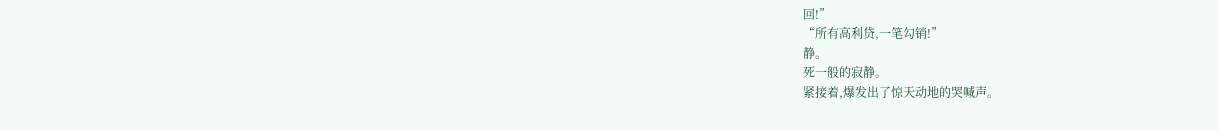回!”
“所有高利贷,一笔勾销!”
静。
死一般的寂静。
紧接着,爆发出了惊天动地的哭喊声。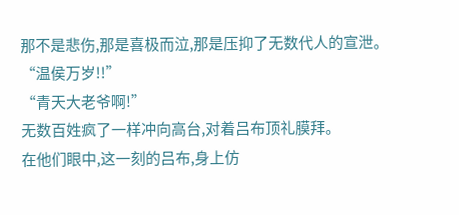那不是悲伤,那是喜极而泣,那是压抑了无数代人的宣泄。
“温侯万岁!!”
“青天大老爷啊!”
无数百姓疯了一样冲向高台,对着吕布顶礼膜拜。
在他们眼中,这一刻的吕布,身上仿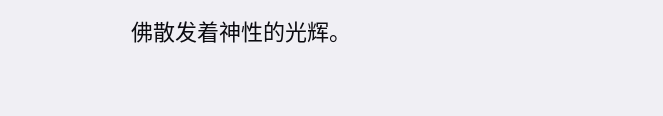佛散发着神性的光辉。